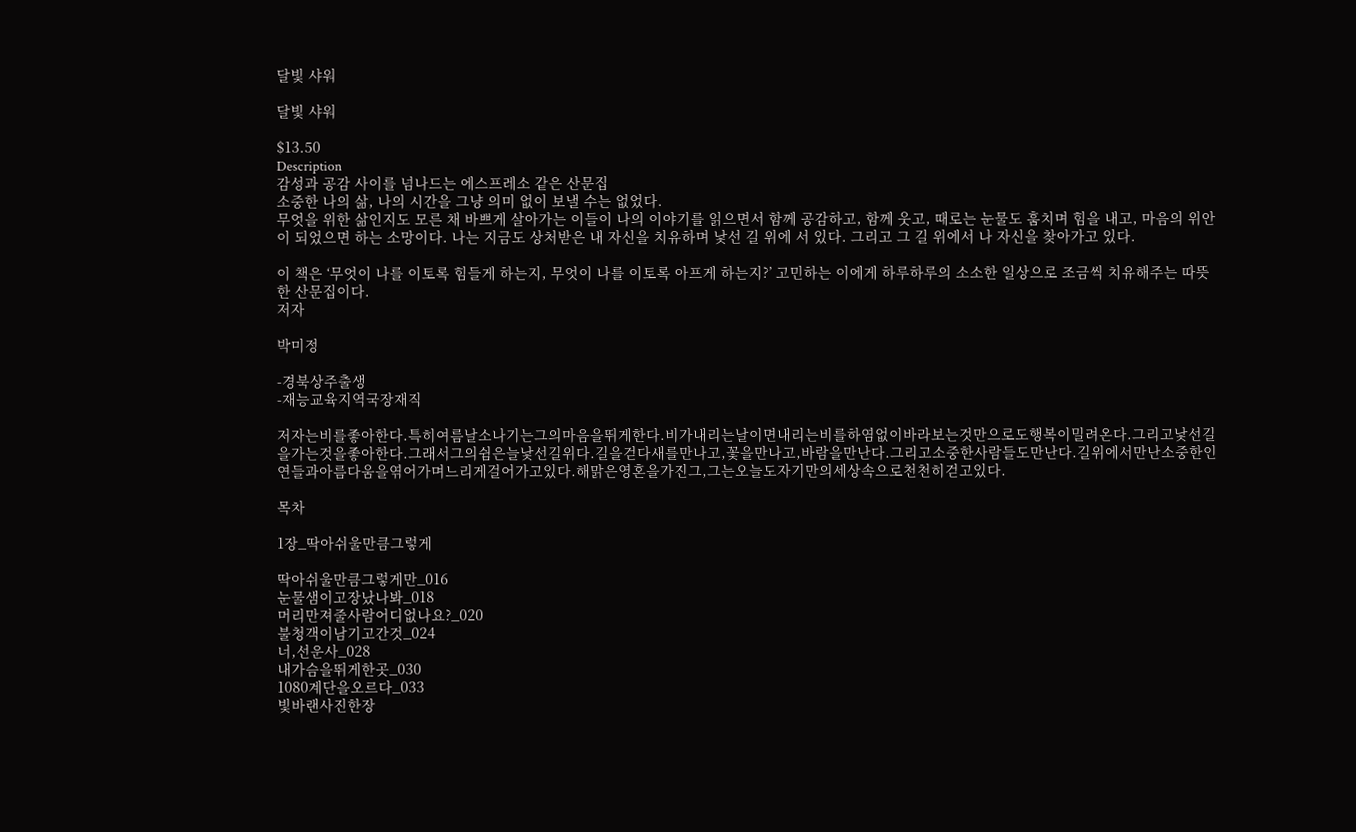달빛 샤워

달빛 샤워

$13.50
Description
감성과 공감 사이를 넘나드는 에스프레소 같은 산문집
소중한 나의 삶, 나의 시간을 그냥 의미 없이 보낼 수는 없었다.
무엇을 위한 삶인지도 모른 채 바쁘게 살아가는 이들이 나의 이야기를 읽으면서 함께 공감하고, 함께 웃고, 때로는 눈물도 훔치며 힘을 내고, 마음의 위안이 되었으면 하는 소망이다. 나는 지금도 상처받은 내 자신을 치유하며 낯선 길 위에 서 있다. 그리고 그 길 위에서 나 자신을 찾아가고 있다.

이 책은 ‘무엇이 나를 이토록 힘들게 하는지, 무엇이 나를 이토록 아프게 하는지?’ 고민하는 이에게 하루하루의 소소한 일상으로 조금씩 치유해주는 따뜻한 산문집이다.
저자

박미정

-경북상주출생
-재능교육지역국장재직

저자는비를좋아한다.특히여름날소나기는그의마음을뛰게한다.비가내리는날이면내리는비를하염없이바라보는것만으로도행복이밀려온다.그리고낯선길을가는것을좋아한다.그래서그의쉼은늘낯선길위다.길을걷다새를만나고,꽃을만나고,바람을만난다.그리고소중한사람들도만난다.길위에서만난소중한인연들과아름다움을엮어가며느리게걸어가고있다.해맑은영혼을가진그,그는오늘도자기만의세상속으로천천히걷고있다.

목차

1장_딱아쉬울만큼그렇게

딱아쉬울만큼그렇게만_016
눈물샘이고장났나봐_018
머리만져줄사람어디없나요?_020
불청객이남기고간것_024
너,선운사_028
내가슴을뛰게한곳_030
1080계단을오르다_033
빛바랜사진한장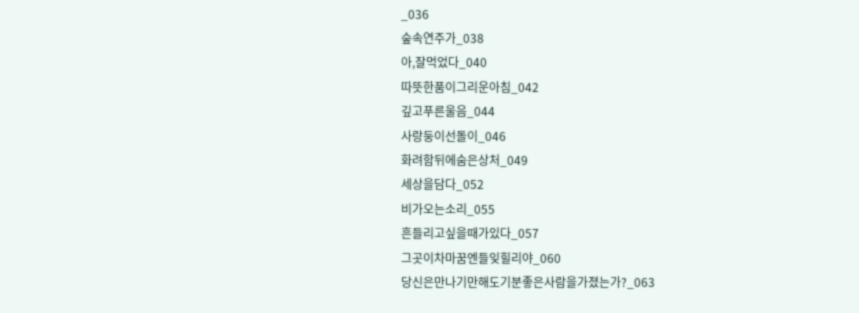_036
숲속연주가_038
아,잘먹었다_040
따뜻한품이그리운아침_042
깊고푸른울음_044
사랑둥이선돌이_046
화려함뒤에숨은상처_049
세상을담다_052
비가오는소리_055
흔들리고싶을때가있다_057
그곳이차마꿈엔들잊힐리야_060
당신은만나기만해도기분좋은사람을가졌는가?_063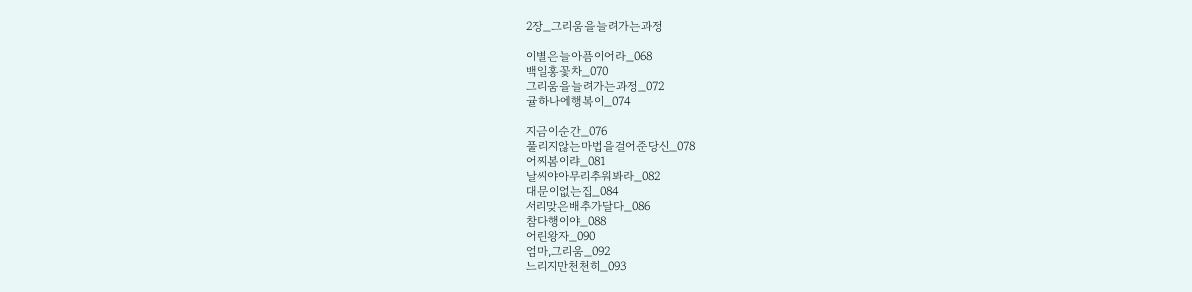2장_그리움을늘려가는과정

이별은늘아픔이어라_068
백일홍꽃차_070
그리움을늘려가는과정_072
귤하나에행복이_074

지금이순간_076
풀리지않는마법을걸어준당신_078
어찌봄이랴_081
날씨야아무리추워봐라_082
대문이없는집_084
서리맞은배추가달다_086
참다행이야_088
어린왕자_090
엄마,그리움_092
느리지만천천히_093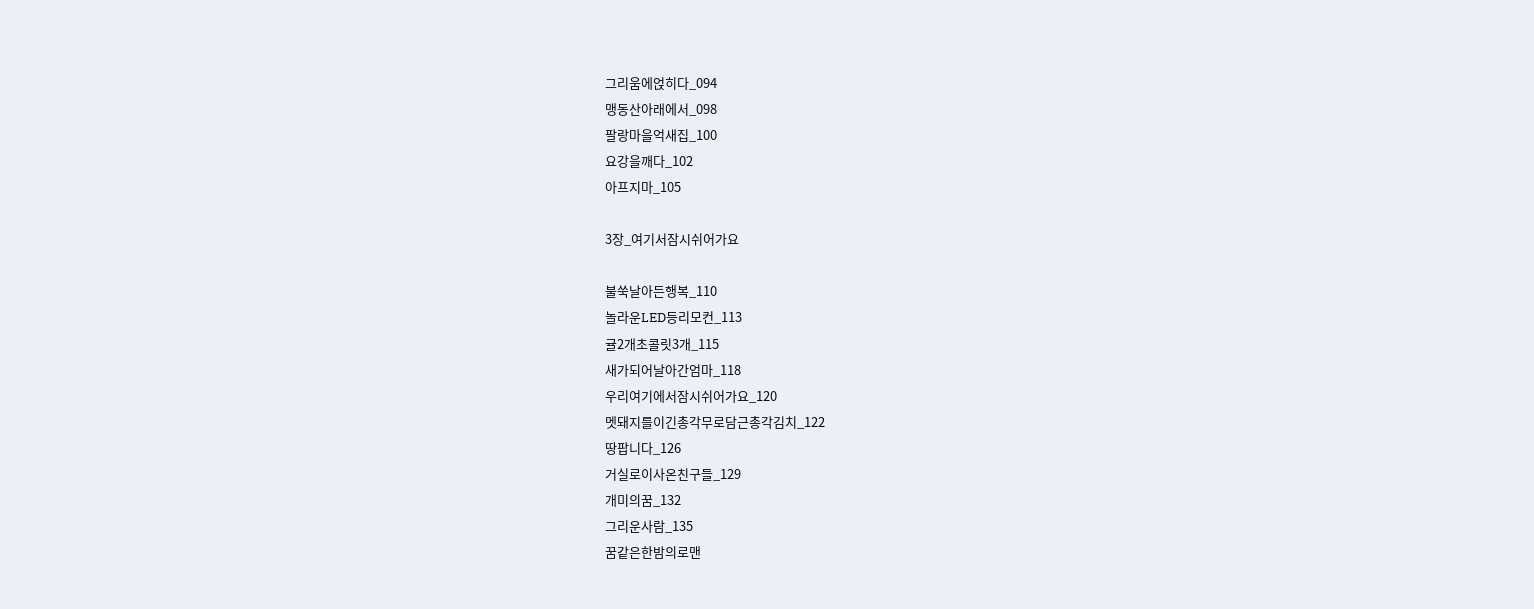그리움에얹히다_094
맹동산아래에서_098
팔랑마을억새집_100
요강을깨다_102
아프지마_105

3장_여기서잠시쉬어가요

불쑥날아든행복_110
놀라운LED등리모컨_113
귤2개초콜릿3개_115
새가되어날아간엄마_118
우리여기에서잠시쉬어가요_120
멧돼지를이긴총각무로담근총각김치_122
땅팝니다_126
거실로이사온친구들_129
개미의꿈_132
그리운사람_135
꿈같은한밤의로맨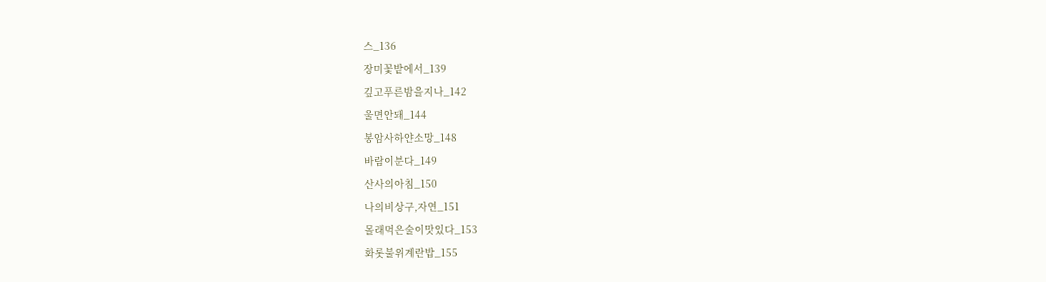스_136
장미꽃밭에서_139
깊고푸른밤을지나_142
울면안돼_144
봉암사하얀소망_148
바람이분다_149
산사의아침_150
나의비상구,자연_151
몰래먹은술이맛있다_153
화롯불위계란밥_155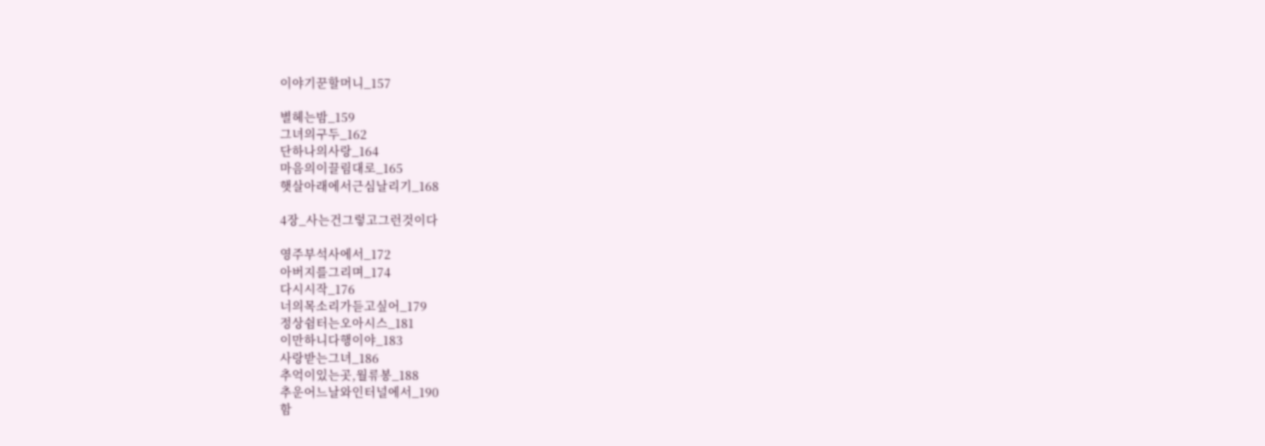이야기꾼할머니_157

별헤는밤_159
그녀의구두_162
단하나의사랑_164
마음의이끌림대로_165
햇살아래에서근심날리기_168

4장_사는건그렇고그런것이다

영주부석사에서_172
아버지를그리며_174
다시시작_176
너의목소리가듣고싶어_179
정상쉼터는오아시스_181
이만하니다행이야_183
사랑받는그녀_186
추억이있는곳,월류봉_188
추운어느날와인터널에서_190
함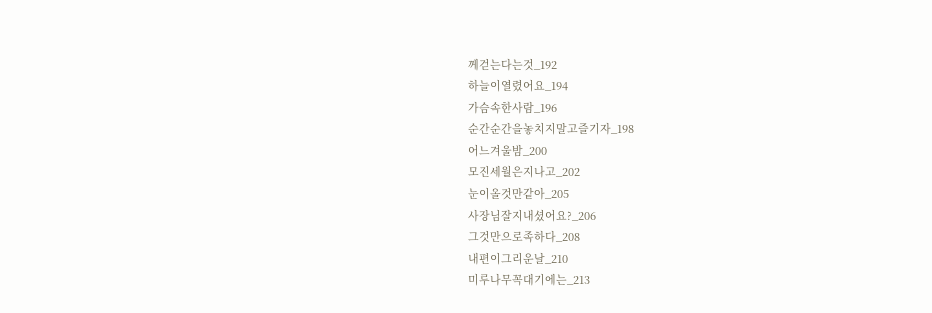께걷는다는것_192
하늘이열렸어요_194
가슴속한사람_196
순간순간을놓치지말고즐기자_198
어느겨울밤_200
모진세월은지나고_202
눈이올것만같아_205
사장님잘지내셨어요?_206
그것만으로족하다_208
내편이그리운날_210
미루나무꼭대기에는_213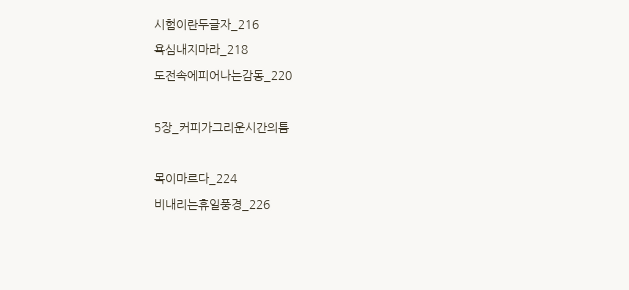시험이란두글자_216
욕심내지마라_218
도전속에피어나는감동_220

5장_커피가그리운시간의틈

목이마르다_224
비내리는휴일풍경_226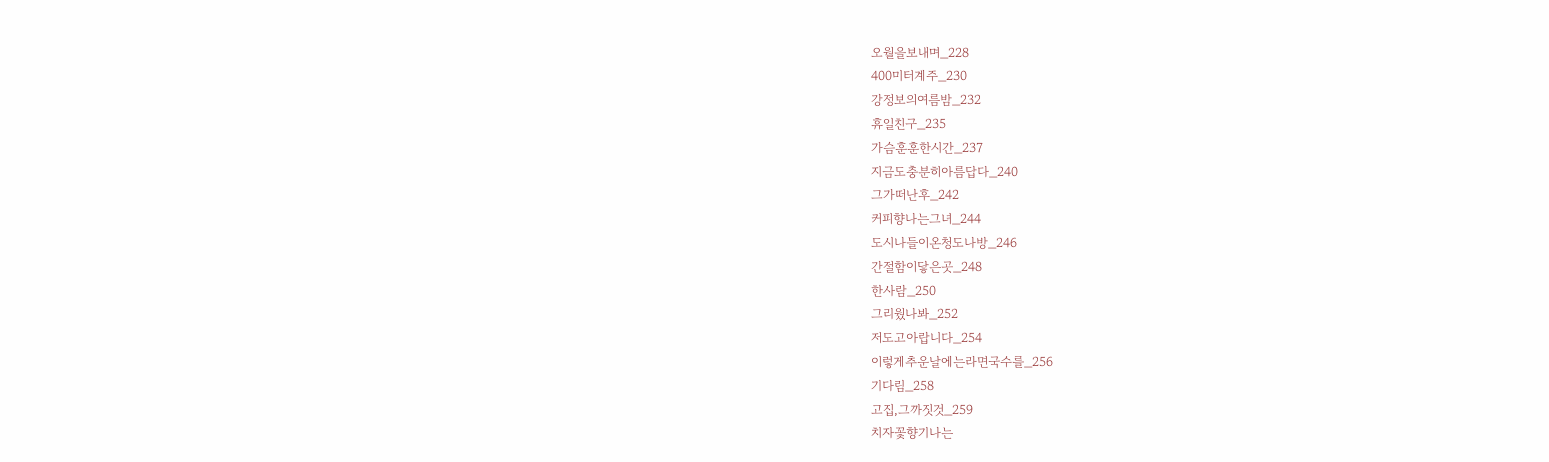오월을보내며_228
400미터계주_230
강정보의여름밤_232
휴일친구_235
가슴훈훈한시간_237
지금도충분히아름답다_240
그가떠난후_242
커피향나는그녀_244
도시나들이온청도나방_246
간절함이닿은곳_248
한사람_250
그리웠나봐_252
저도고아랍니다_254
이렇게추운날에는라면국수를_256
기다림_258
고집,그까짓것_259
치자꽃향기나는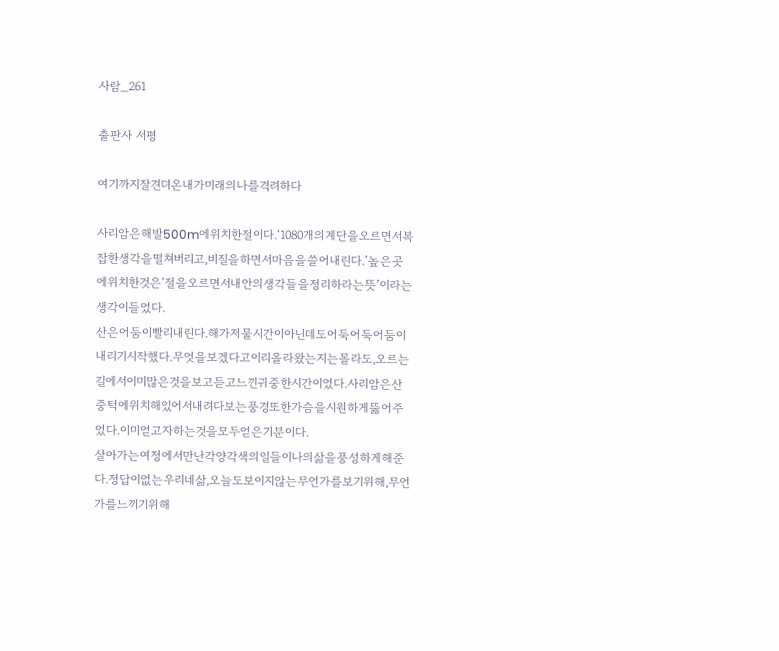사람_261

출판사 서평

여기까지잘견뎌온내가미래의나를격려하다

사리암은해발500m에위치한절이다.‘1080개의계단을오르면서복잡한생각을떨쳐버리고,비질을하면서마음을쓸어내린다.’높은곳에위치한것은‘절을오르면서내안의생각들을정리하라는뜻’이라는생각이들었다.
산은어둠이빨리내린다.해가저물시간이아닌데도어둑어둑어둠이내리기시작했다.무엇을보겠다고이리올라왔는지는몰라도,오르는길에서이미많은것을보고듣고느낀귀중한시간이었다.사리암은산중턱에위치해있어서내려다보는풍경또한가슴을시원하게뚫어주었다.이미얻고자하는것을모두얻은기분이다.
살아가는여정에서만난각양각색의일들이나의삶을풍성하게해준다.정답이없는우리네삶,오늘도보이지않는무언가를보기위해,무언가를느끼기위해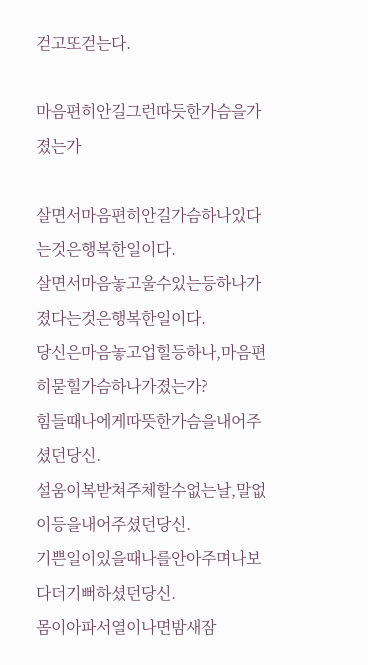걷고또걷는다.

마음편히안길그런따듯한가슴을가졌는가

살면서마음편히안길가슴하나있다는것은행복한일이다.
살면서마음놓고울수있는등하나가졌다는것은행복한일이다.
당신은마음놓고업힐등하나,마음편히묻힐가슴하나가졌는가?
힘들때나에게따뜻한가슴을내어주셨던당신.
설움이복받쳐주체할수없는날,말없이등을내어주셨던당신.
기쁜일이있을때나를안아주며나보다더기뻐하셨던당신.
몸이아파서열이나면밤새잠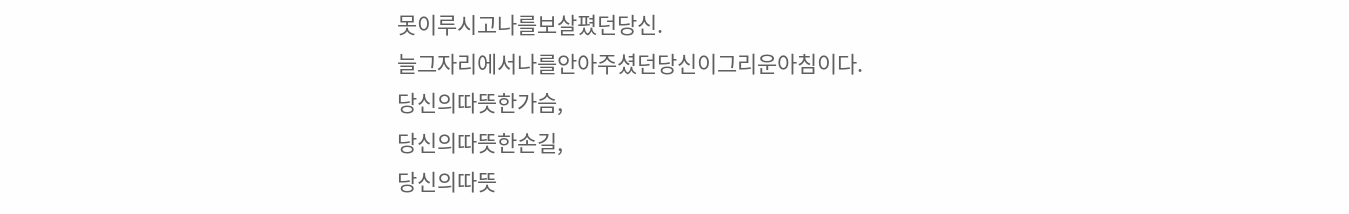못이루시고나를보살폈던당신.
늘그자리에서나를안아주셨던당신이그리운아침이다.
당신의따뜻한가슴,
당신의따뜻한손길,
당신의따뜻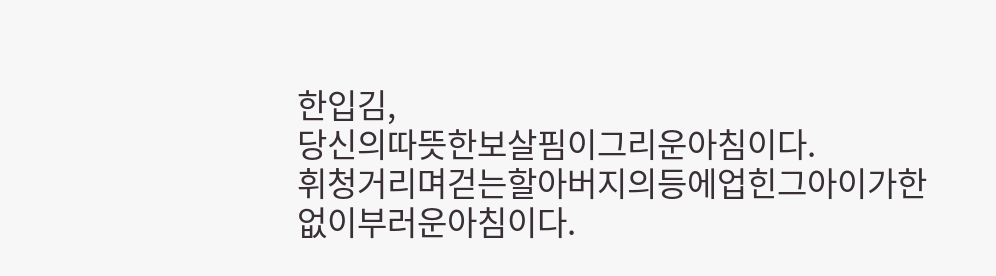한입김,
당신의따뜻한보살핌이그리운아침이다.
휘청거리며걷는할아버지의등에업힌그아이가한없이부러운아침이다.